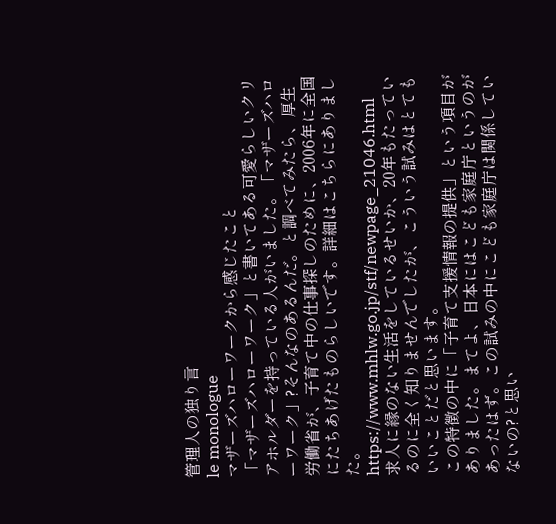管理人の独り言
le monologue
マザーズハローワークから感じたこと
「マザーズハローワーク」と書いてある可愛らしいクリアホルダーを持っている人がいました。「マザーズハローワーク」?そんなのあるんだ。と調べてみたら、厚生労働省が、子育て中の仕事探しのために、2006年に全国にたちあげたものらしいです。詳細はこちらにありました。
https://www.mhlw.go.jp/stf/newpage_21046.html
求人に縁のない生活をしているせいか、20年もたっているのに全く知りませんでしたが、こういう試みはとてもいいことだと思います。
この特徴の中に「子育て支援情報の提供」という項目がありました。まてよ、日本にはこども家庭庁というのがあったはず。この試みの中にこども家庭庁は関係していないの?と思い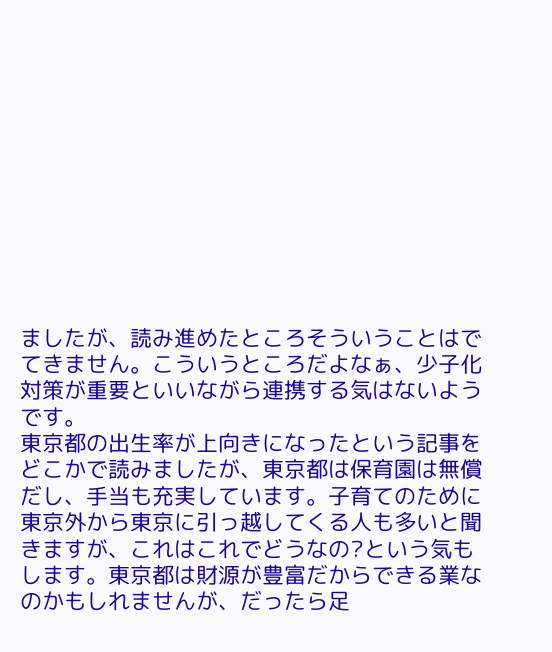ましたが、読み進めたところそういうことはでてきません。こういうところだよなぁ、少子化対策が重要といいながら連携する気はないようです。
東京都の出生率が上向きになったという記事をどこかで読みましたが、東京都は保育園は無償だし、手当も充実しています。子育てのために東京外から東京に引っ越してくる人も多いと聞きますが、これはこれでどうなの?という気もします。東京都は財源が豊富だからできる業なのかもしれませんが、だったら足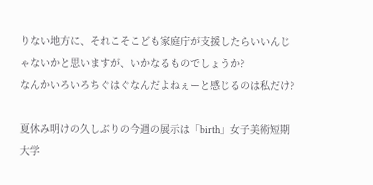りない地方に、それこそこども家庭庁が支援したらいいんじゃないかと思いますが、いかなるものでしょうか?
なんかいろいろちぐはぐなんだよねぇーと感じるのは私だけ?

夏休み明けの久しぶりの今週の展示は「birth」女子美術短期大学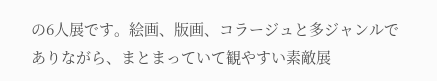の6人展です。絵画、版画、コラージュと多ジャンルでありながら、まとまっていて観やすい素敵展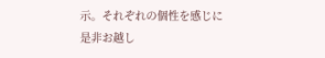示。それぞれの個性を感じに是非お越し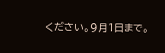ください。9月1日まで。